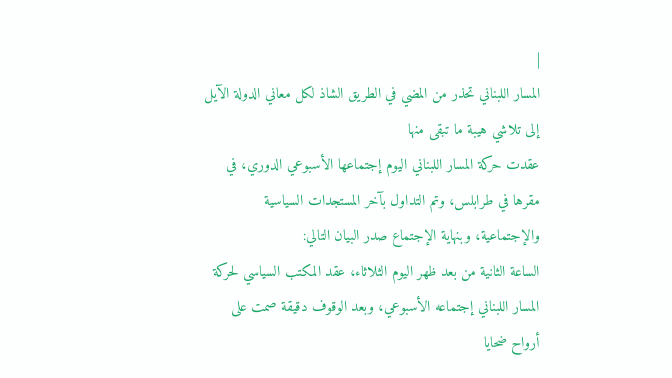|
المسار اللبناني تحذر من المضي في الطريق الشاذ لكل معاني الدولة الآيل إلى تلاشي هيبة ما تبقى منها
عقدت حركة المسار اللبناني اليوم إجتماعها الأسبوعي الدوري، في مقرها في طرابلس، وتم التداول بآخر المستجدات السياسية والإجتماعية، وبنهاية الإجتماع صدر البيان التالي:
الساعة الثانية من بعد ظهر اليوم الثلاثاء، عقد المكتب السياسي لحركة المسار اللبناني إجتماعه الأسبوعي، وبعد الوقوف دقيقة صمت على أرواح ضحايا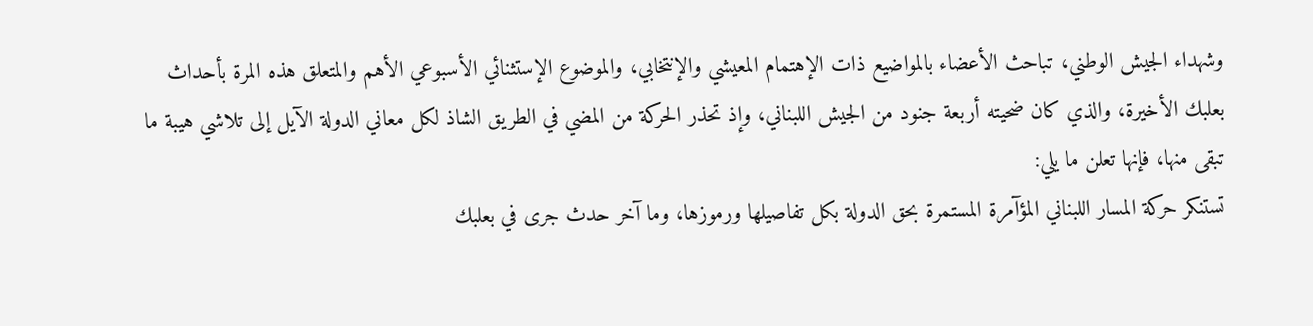وشهداء الجيش الوطني، تباحث الأعضاء بالمواضيع ذات الإهتمام المعيشي والإنتخابي، والموضوع الإستثنائي الأسبوعي الأهم والمتعلق هذه المرة بأحداث بعلبك الأخيرة، والذي كان ضحيته أربعة جنود من الجيش اللبناني، وإذ تحذر الحركة من المضي في الطريق الشاذ لكل معاني الدولة الآيل إلى تلاشي هيبة ما تبقى منها، فإنها تعلن ما يلي:
تستنكر حركة المسار اللبناني المؤآمرة المستمرة بحق الدولة بكل تفاصيلها ورموزها، وما آخر حدث جرى في بعلبك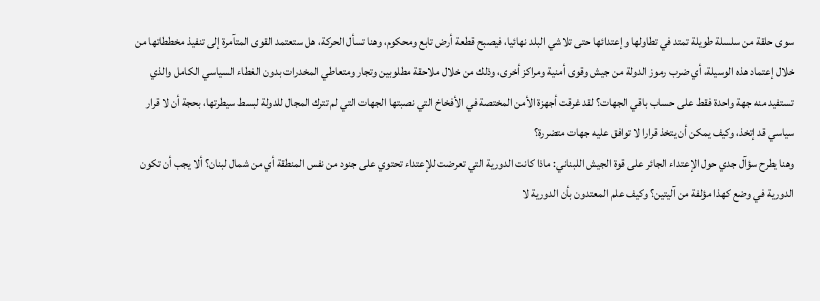سوى حلقة من سلسلة طويلة تمتد في تطاولها وإعتدائها حتى تلاشي البلد نهائيا، فيصبح قطعة أرض تابع ومحكوم، وهنا تسأل الحركة، هل ستعتمد القوى المتآمرة إلى تنفيذ مخططاتها من خلال إعتماد هذه الوسيلة، أي ضرب رموز الدولة من جيش وقوى أمنية ومراكز أخرى، وذلك من خلال ملاحقة مطلوبين وتجار ومتعاطي المخدرات بدون الغطاء السياسي الكامل والذي تستفيد منه جهة واحدة فقط على حساب باقي الجهات؟ لقد غرقت أجهزة الأمن المختصة في الأفخاخ التي نصبتها الجهات التي لم تترك المجال للدولة لبسط سيطرتها، بحجة أن لا قرار سياسي قد إتخذ، وكيف يمكن أن يتخذ قرارا لا توافق عليه جهات متضررة؟
وهنا يطرح سؤآل جدي حول الإعتداء الجائر على قوة الجيش اللبناني: ماذا كانت الدورية التي تعرضت للإعتداء تحتوي على جنود من نفس المنطقة أي من شمال لبنان؟ ألا يجب أن تكون الدورية في وضع كهذا مؤلفة من آليتين؟ وكيف علم المعتدون بأن الدورية لا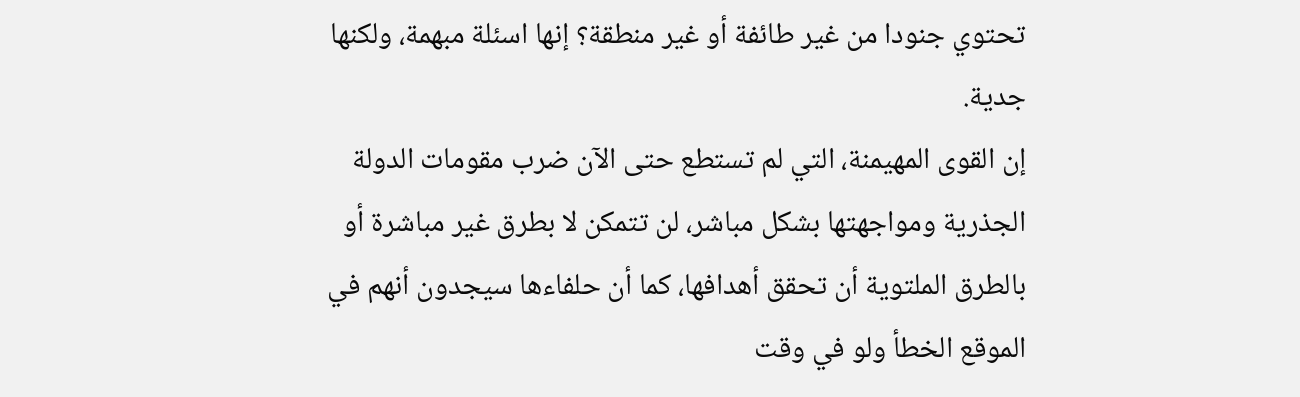تحتوي جنودا من غير طائفة أو غير منطقة؟ إنها اسئلة مبهمة، ولكنها جدية.
إن القوى المهيمنة، التي لم تستطع حتى الآن ضرب مقومات الدولة الجذرية ومواجهتها بشكل مباشر، لن تتمكن لا بطرق غير مباشرة أو بالطرق الملتوية أن تحقق أهدافها، كما أن حلفاءها سيجدون أنهم في الموقع الخطأ ولو في وقت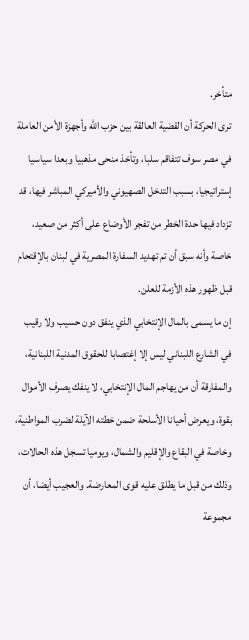متأخر.
ترى الحركة أن القضية العالقة بين حزب الله وأجهزة الأمن العاملة في مصر سوف تتفاقم سلبا، وتأخذ منحى مذهبيا وبعدا سياسيا إستراتيجيا، بسبب التدخل الصهيوني والأميركي المباشر فيها، قد تزداد فيها حدة الخطر من تفجر الأوضاع على أكثر من صعيد، خاصة وأنه سبق أن تم تهديد السفارة المصرية في لبنان بالإقتحام قبل ظهور هذه الأزمة للعلن.
إن ما يسمى بالمال الإنتخابي الذي ينفق دون حسيب ولا رقيب في الشارع اللبناني ليس إلا إغتصابا للحقوق المدنية اللبنانية، والمفارقة أن من يهاجم المال الإنتخابي، لا ينفك يصرف الأموال بقوة، ويعرض أحيانا الأسلحة ضمن خطته الآيلة لضرب المواطنية، وخاصة في البقاع والإقليم والشمال، ويوميا تسجل هذه الحالات، وذلك من قبل ما يطلق عليه قوى المعارضة. والعجيب أيضا، أن مجموعة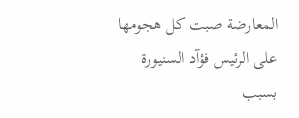المعارضة صبت كل هجومها على الرئيس فؤآد السنيورة بسبب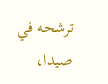ترشحه في صيدا،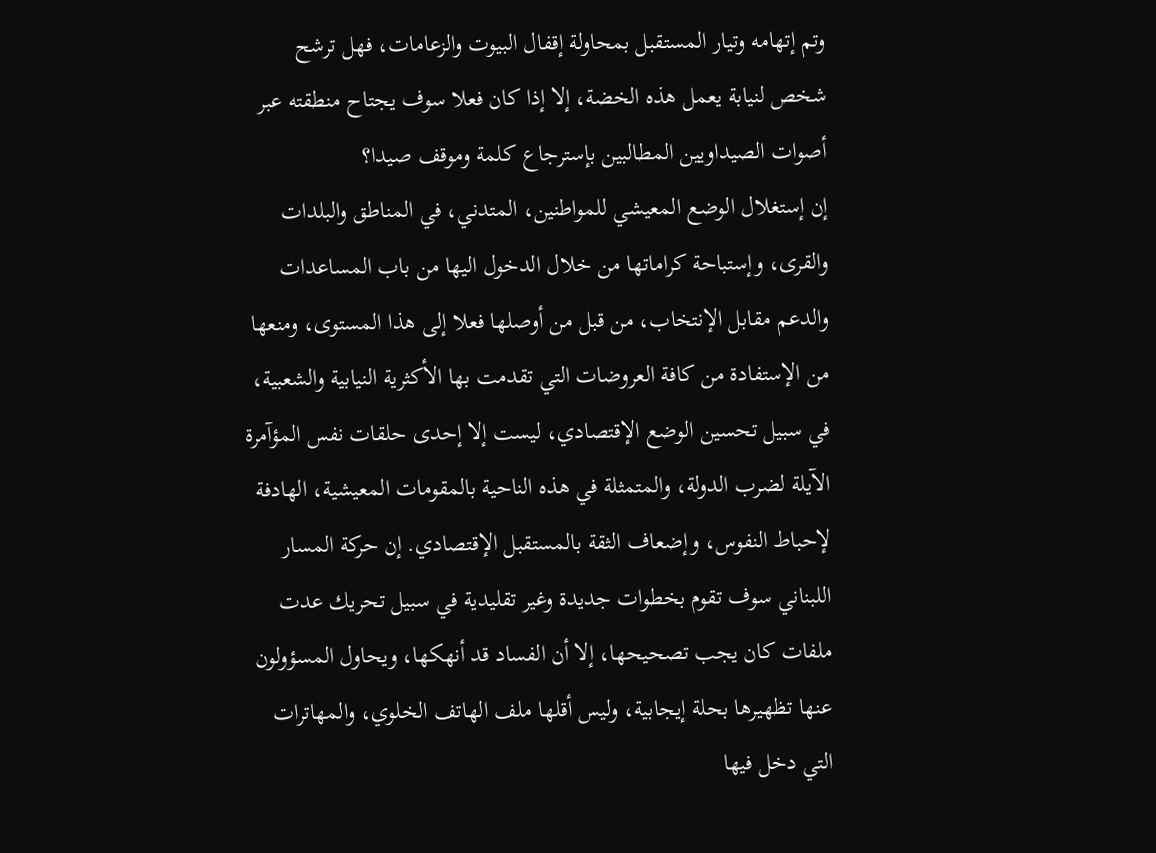وتم إتهامه وتيار المستقبل بمحاولة إقفال البيوت والزعامات، فهل ترشح شخص لنيابة يعمل هذه الخضة، إلا إذا كان فعلا سوف يجتاح منطقته عبر أصوات الصيداويين المطالبين بإسترجاع كلمة وموقف صيدا؟
إن إستغلال الوضع المعيشي للمواطنين، المتدني، في المناطق والبلدات والقرى، وإستباحة كراماتها من خلال الدخول اليها من باب المساعدات والدعم مقابل الإنتخاب، من قبل من أوصلها فعلا إلى هذا المستوى، ومنعها من الإستفادة من كافة العروضات التي تقدمت بها الأكثرية النيابية والشعبية، في سبيل تحسين الوضع الإقتصادي، ليست إلا إحدى حلقات نفس المؤآمرة الآيلة لضرب الدولة، والمتمثلة في هذه الناحية بالمقومات المعيشية، الهادفة لإحباط النفوس، وإضعاف الثقة بالمستقبل الإقتصادي. إن حركة المسار اللبناني سوف تقوم بخطوات جديدة وغير تقليدية في سبيل تحريك عدت ملفات كان يجب تصحيحها، إلا أن الفساد قد أنهكها، ويحاول المسؤولون عنها تظهيرها بحلة إيجابية، وليس أقلها ملف الهاتف الخلوي، والمهاترات التي دخل فيها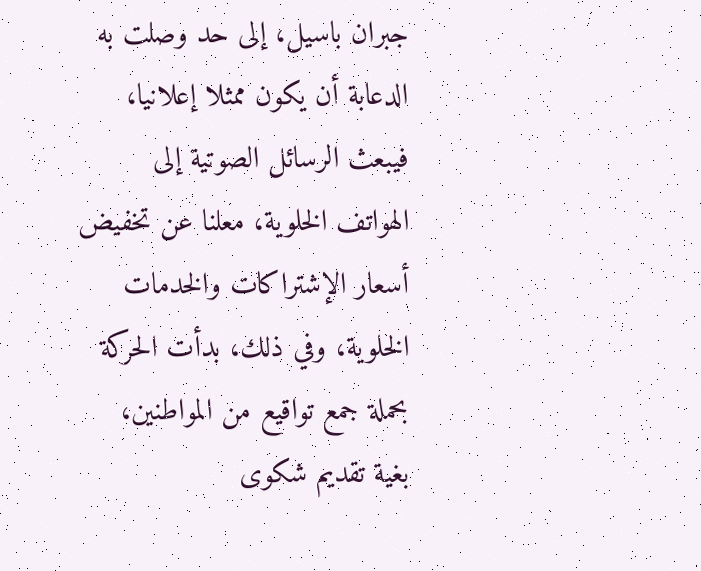جبران باسيل، إلى حد وصلت به الدعابة أن يكون ممثلا إعلانيا، فيبعث الرسائل الصوتية إلى الهواتف الخلوية، معلنا عن تخفيض أسعار الإشتراكات والخدمات الخلوية، وفي ذلك، بدأت الحركة بحملة جمع تواقيع من المواطنين، بغية تقديم شكوى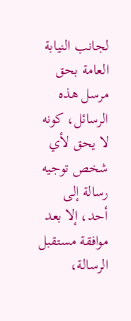لجانب النيابة العامة بحق مرسل هذه الرسائل، كونه لا يحق لأي شخص توجيه رسالة إلى أحد، إلا بعد موافقة مستقبل الرسالة،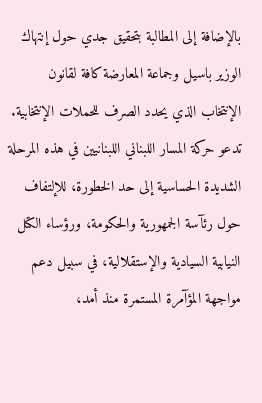بالإضافة إلى المطالبة بتحقيق جدي حول إنتهاك الوزير باسيل وجماعة المعارضة كافة لقانون الإنتخاب الذي يحدد الصرف للحملات الإنتخابية.
تدعو حركة المسار اللبناني اللبنانيين في هذه المرحلة الشديدة الحساسية إلى حد الخطورة، للإلتفاف حول رئآسة الجمهورية والحكومة، ورؤساء الكتل النيابية السيادية والإستقلالية، في سبيل دعم مواجهة المؤآمرة المستمرة منذ أمد،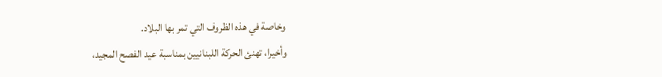وخاصة في هذه الظروف التي تمر بها البلاد.
وأخيرا، تهنئ الحركة اللبنانيين بمناسبة عيد الفصح المجيد،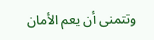وتتمنى أن يعم الأمان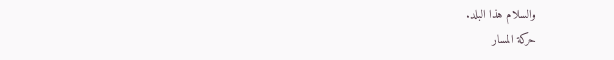والسلام هذا البلد.
حركة المسار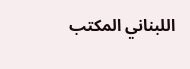اللبناني المكتب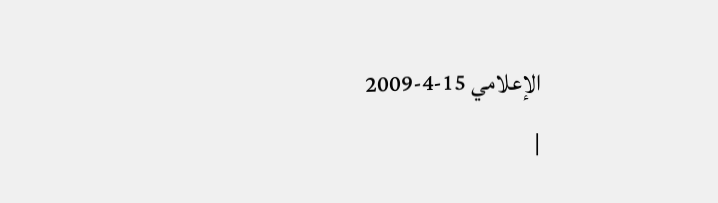الإعلامي 15-4-2009
|